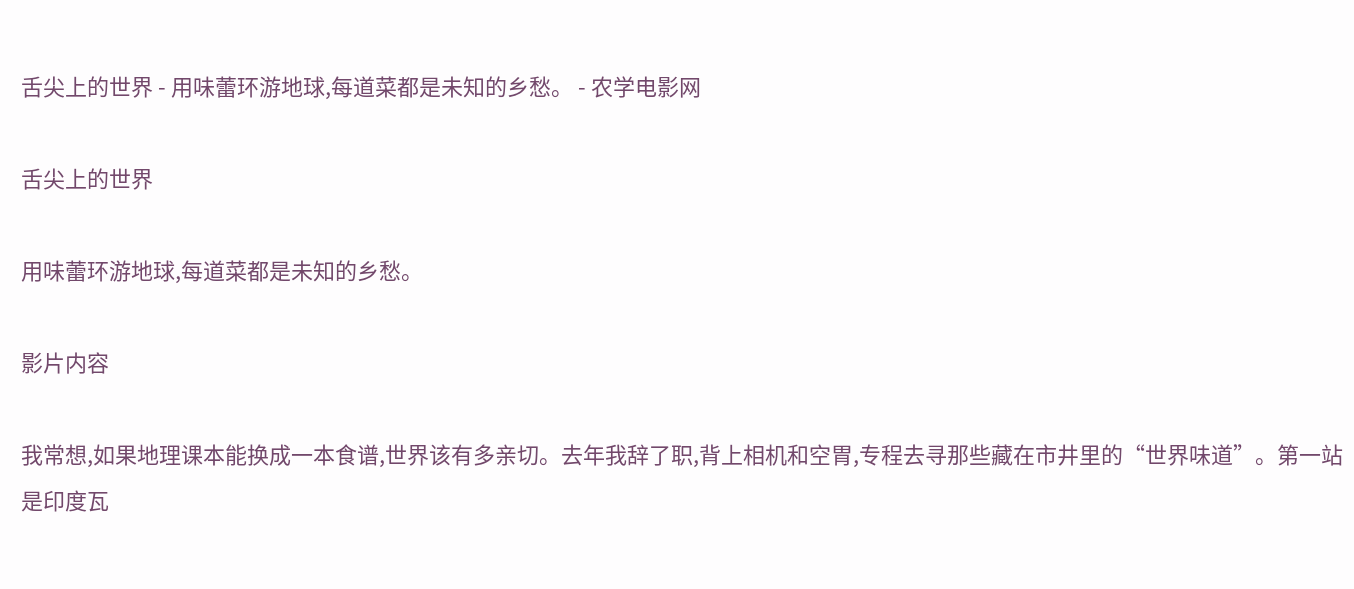舌尖上的世界 - 用味蕾环游地球,每道菜都是未知的乡愁。 - 农学电影网

舌尖上的世界

用味蕾环游地球,每道菜都是未知的乡愁。

影片内容

我常想,如果地理课本能换成一本食谱,世界该有多亲切。去年我辞了职,背上相机和空胃,专程去寻那些藏在市井里的“世界味道”。第一站是印度瓦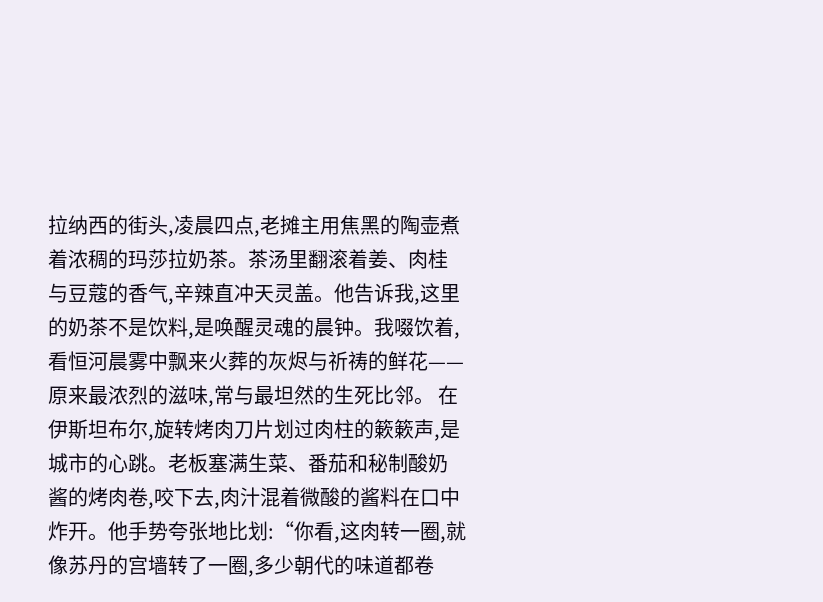拉纳西的街头,凌晨四点,老摊主用焦黑的陶壶煮着浓稠的玛莎拉奶茶。茶汤里翻滚着姜、肉桂与豆蔻的香气,辛辣直冲天灵盖。他告诉我,这里的奶茶不是饮料,是唤醒灵魂的晨钟。我啜饮着,看恒河晨雾中飘来火葬的灰烬与祈祷的鲜花——原来最浓烈的滋味,常与最坦然的生死比邻。 在伊斯坦布尔,旋转烤肉刀片划过肉柱的簌簌声,是城市的心跳。老板塞满生菜、番茄和秘制酸奶酱的烤肉卷,咬下去,肉汁混着微酸的酱料在口中炸开。他手势夸张地比划:“你看,这肉转一圈,就像苏丹的宫墙转了一圈,多少朝代的味道都卷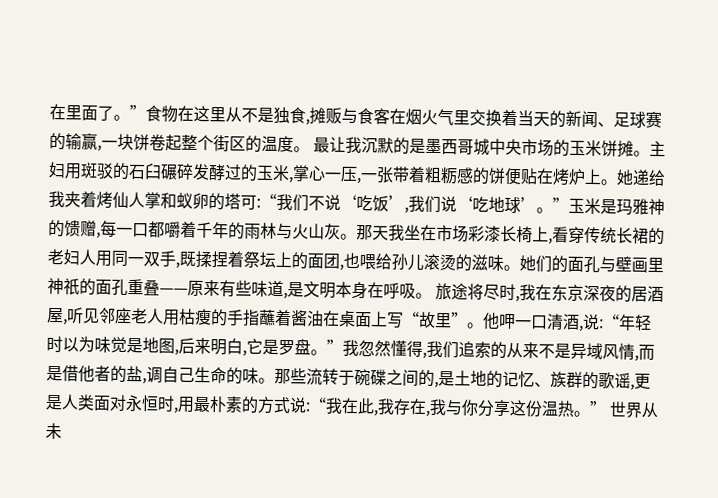在里面了。”食物在这里从不是独食,摊贩与食客在烟火气里交换着当天的新闻、足球赛的输赢,一块饼卷起整个街区的温度。 最让我沉默的是墨西哥城中央市场的玉米饼摊。主妇用斑驳的石臼碾碎发酵过的玉米,掌心一压,一张带着粗粝感的饼便贴在烤炉上。她递给我夹着烤仙人掌和蚁卵的塔可:“我们不说‘吃饭’,我们说‘吃地球’。”玉米是玛雅神的馈赠,每一口都嚼着千年的雨林与火山灰。那天我坐在市场彩漆长椅上,看穿传统长裙的老妇人用同一双手,既揉捏着祭坛上的面团,也喂给孙儿滚烫的滋味。她们的面孔与壁画里神祇的面孔重叠——原来有些味道,是文明本身在呼吸。 旅途将尽时,我在东京深夜的居酒屋,听见邻座老人用枯瘦的手指蘸着酱油在桌面上写“故里”。他呷一口清酒,说:“年轻时以为味觉是地图,后来明白,它是罗盘。”我忽然懂得,我们追索的从来不是异域风情,而是借他者的盐,调自己生命的味。那些流转于碗碟之间的,是土地的记忆、族群的歌谣,更是人类面对永恒时,用最朴素的方式说:“我在此,我存在,我与你分享这份温热。” 世界从未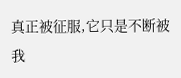真正被征服,它只是不断被我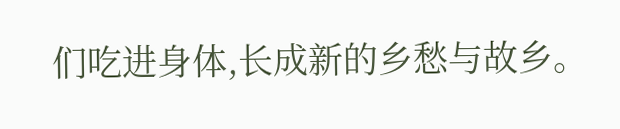们吃进身体,长成新的乡愁与故乡。